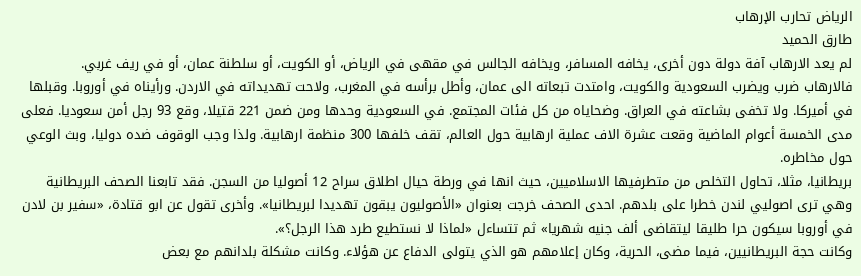الرياض تحارب الإرهاب
طارق الحميد
لم يعد الارهاب آفة دولة دون أخرى، يخافه المسافر، ويخافه الجالس في مقهى في الرياض، أو الكويت، أو سلطنة عمان، أو في ريف غربي.
فالارهاب ضرب ويضرب السعودية والكويت، وامتدت تبعاته الى عمان، وأطل برأسه في المغرب، ولاحت تهديداته في الاردن. ورأيناه في أوروبا. وقبلها في أميركا. ولا تخفى بشاعته في العراق. وضحاياه من كل فئات المجتمع. في السعودية وحدها ومن ضمن 221 قتيلا، وقع 93 رجل أمن سعوديا. فعلى مدى الخمسة أعوام الماضية وقعت عشرة الاف عملية ارهابية حول العالم، تقف خلفها 300 منظمة ارهابية. ولذا وجب الوقوف ضده دوليا، وبث الوعي حول مخاطره.
بريطانيا، مثلا، تحاول التخلص من متطرفيها الاسلاميين، حيث انها في ورطة حيال اطلاق سراح 12 أصوليا من السجن. فقد تابعنا الصحف البريطانية وهي ترى اصوليي لندن خطرا على بلدهم. احدى الصحف خرجت بعنوان «الأصوليون يبقون تهديدا لبريطانيا». وأخرى تقول عن ابو قتادة، «سفير بن لادن في أوروبا سيكون حرا طليقا ليتقاضى ألف جنيه شهريا» ثم تتساءل «لماذا لا نستطيع طرد هذا الرجل؟».
وكانت حجة البريطانيين، فيما مضى، الحرية، وكان إعلامهم هو الذي يتولى الدفاع عن هؤلاء. وكانت مشكلة بلدانهم مع بعض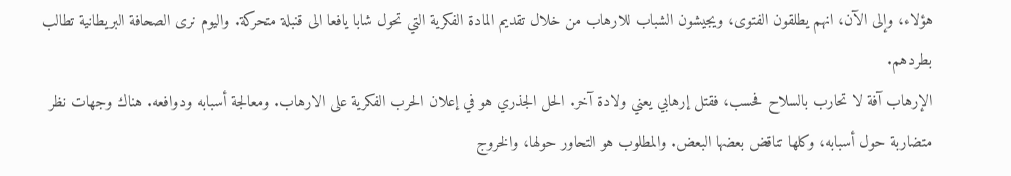هؤلاء، وإلى الآن، انهم يطلقون الفتوى، ويجيشون الشباب للارهاب من خلال تقديم المادة الفكرية التي تحول شابا يافعا الى قنبلة متحركة. واليوم نرى الصحافة البريطانية تطالب بطردهم.
الإرهاب آفة لا تحارب بالسلاح فحسب، فقتل إرهابي يعني ولادة آخر. الحل الجذري هو في إعلان الحرب الفكرية على الارهاب. ومعالجة أسبابه ودوافعه. هناك وجهات نظر متضاربة حول أسبابه، وكلها تناقض بعضها البعض. والمطلوب هو التحاور حولها، والخروج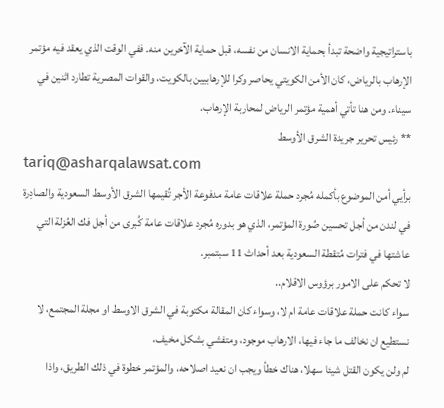باستراتيجية واضحة تبدأ بحماية الانسان من نفسه، قبل حماية الآخرين منه. ففي الوقت الذي يعقد فيه مؤتمر الإرهاب بالرياض، كان الأمن الكويتي يحاصر وكرا للإرهابيين بالكويت، والقوات المصرية تطارد اثنين في سيناء. ومن هنا تأتي أهمية مؤتمر الرياض لمحاربة الإرهاب.
** رئيس تحرير جريدة الشرق الأوسط
tariq@asharqalawsat.com
برأيي أمن الموضوع بأكمله مُجرد حملة علاقات عامة مدفوعة الأجر تُقيمها الشرق الأوسط السعودية والصادِرة في لندن من أجل تحسين صُورة المؤتمر، الذي هو بدوره مُجرد علاقات عامة كُبرى من أجل فك العُزلة التي عاشتها في فترات مُتقطة السعودية بعد أحداث 11 سبتمبر.
لا تحكم على الامور برؤوس الاقلام..
سواء كانت حملة علاقات عامة ام لا، وسواء كان المقالة مكتوبة في الشرق الاوسط او مجلة المجتمع، لا نستطيع ان نخالف ما جاء فيها، الارهاب موجود، ومتفشي بشكل مخيف،
لم ولن يكون القتل شيئا سهلا، هناك خطأ ويجب ان نعيد اصلاحه، والمؤتمر خطوة في ذلك الطريق، واذا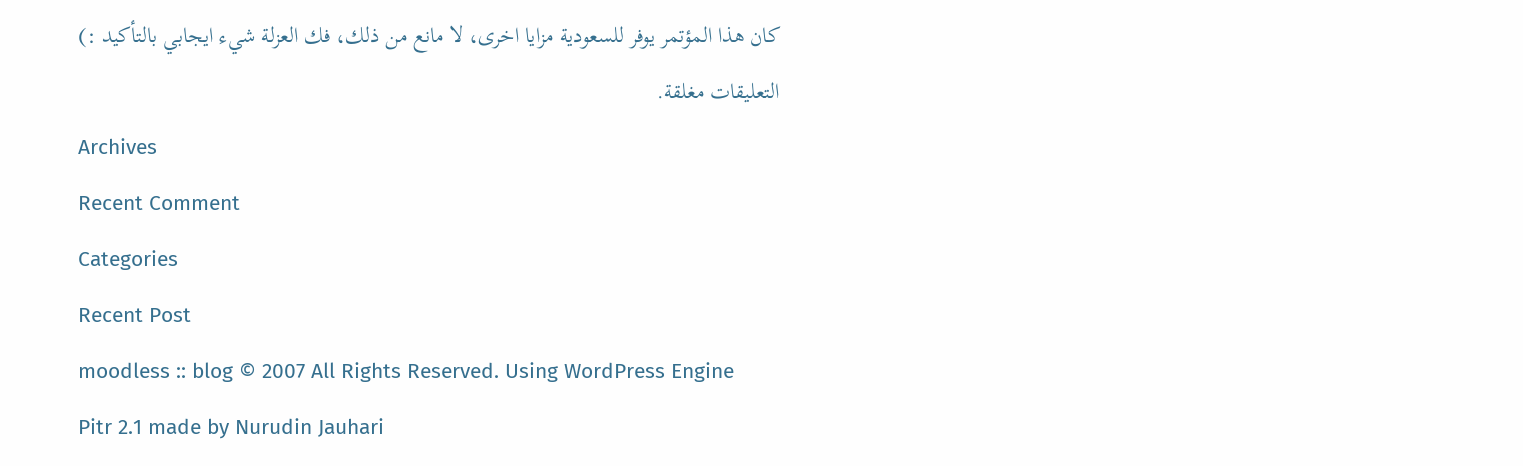كان هذا المؤتمر يوفر للسعودية مزايا اخرى، لا مانع من ذلك، فك العزلة شيء ايجابي بالتأكيد :)
التعليقات مغلقة.
Archives
Recent Comment
Categories
Recent Post
moodless :: blog © 2007 All Rights Reserved. Using WordPress Engine
Pitr 2.1 made by Nurudin Jauhari